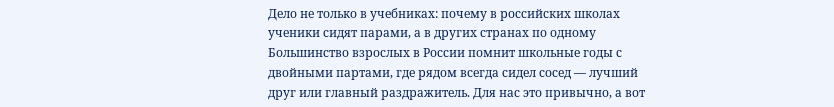Дело не только в учебниках: почему в российских школах ученики сидят парами, а в других странах по одному
Большинство взрослых в России помнит школьные годы с двойными партами, где рядом всегда сидел сосед — лучший друг или главный раздражитель. Для нас это привычно, а вот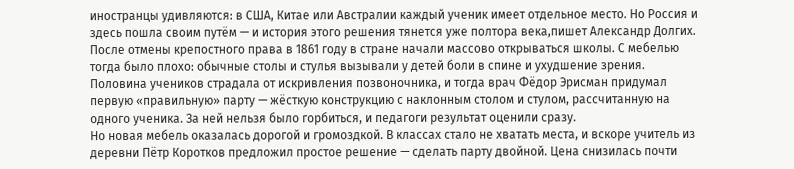иностранцы удивляются: в США, Китае или Австралии каждый ученик имеет отдельное место. Но Россия и здесь пошла своим путём — и история этого решения тянется уже полтора века,пишет Александр Долгих.
После отмены крепостного права в 1861 году в стране начали массово открываться школы. С мебелью тогда было плохо: обычные столы и стулья вызывали у детей боли в спине и ухудшение зрения. Половина учеников страдала от искривления позвоночника, и тогда врач Фёдор Эрисман придумал первую «правильную» парту — жёсткую конструкцию с наклонным столом и стулом, рассчитанную на одного ученика. За ней нельзя было горбиться, и педагоги результат оценили сразу.
Но новая мебель оказалась дорогой и громоздкой. В классах стало не хватать места, и вскоре учитель из деревни Пётр Коротков предложил простое решение — сделать парту двойной. Цена снизилась почти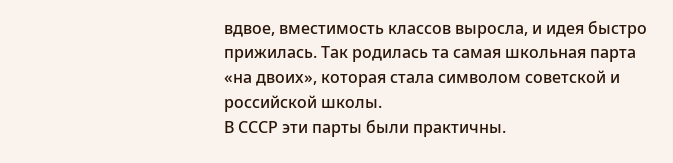вдвое, вместимость классов выросла, и идея быстро прижилась. Так родилась та самая школьная парта «на двоих», которая стала символом советской и российской школы.
В СССР эти парты были практичны.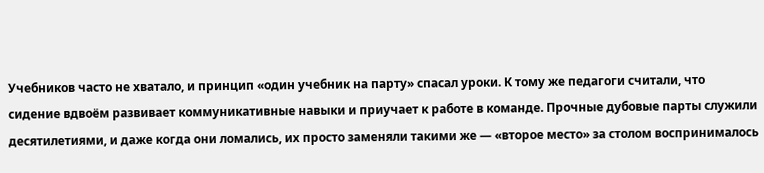Учебников часто не хватало, и принцип «один учебник на парту» спасал уроки. К тому же педагоги считали, что сидение вдвоём развивает коммуникативные навыки и приучает к работе в команде. Прочные дубовые парты служили десятилетиями, и даже когда они ломались, их просто заменяли такими же — «второе место» за столом воспринималось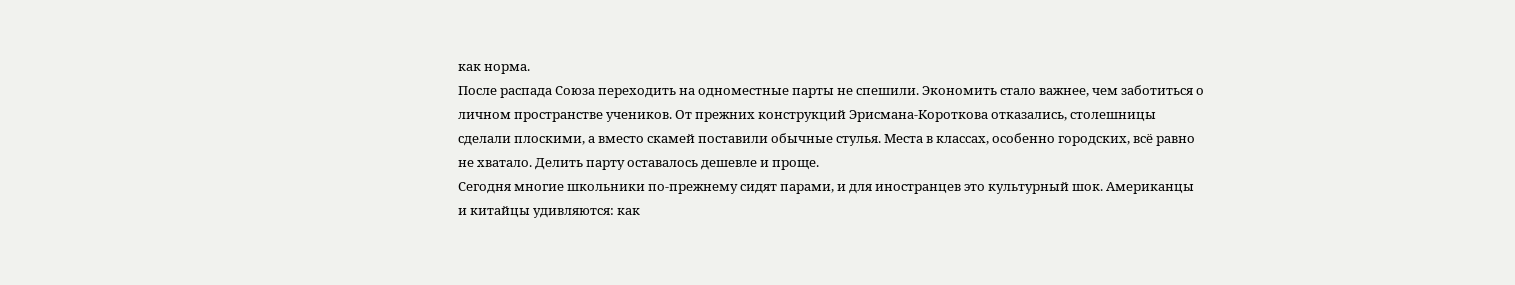как норма.
После распада Союза переходить на одноместные парты не спешили. Экономить стало важнее, чем заботиться о личном пространстве учеников. От прежних конструкций Эрисмана-Короткова отказались, столешницы сделали плоскими, а вместо скамей поставили обычные стулья. Места в классах, особенно городских, всё равно не хватало. Делить парту оставалось дешевле и проще.
Сегодня многие школьники по-прежнему сидят парами, и для иностранцев это культурный шок. Американцы и китайцы удивляются: как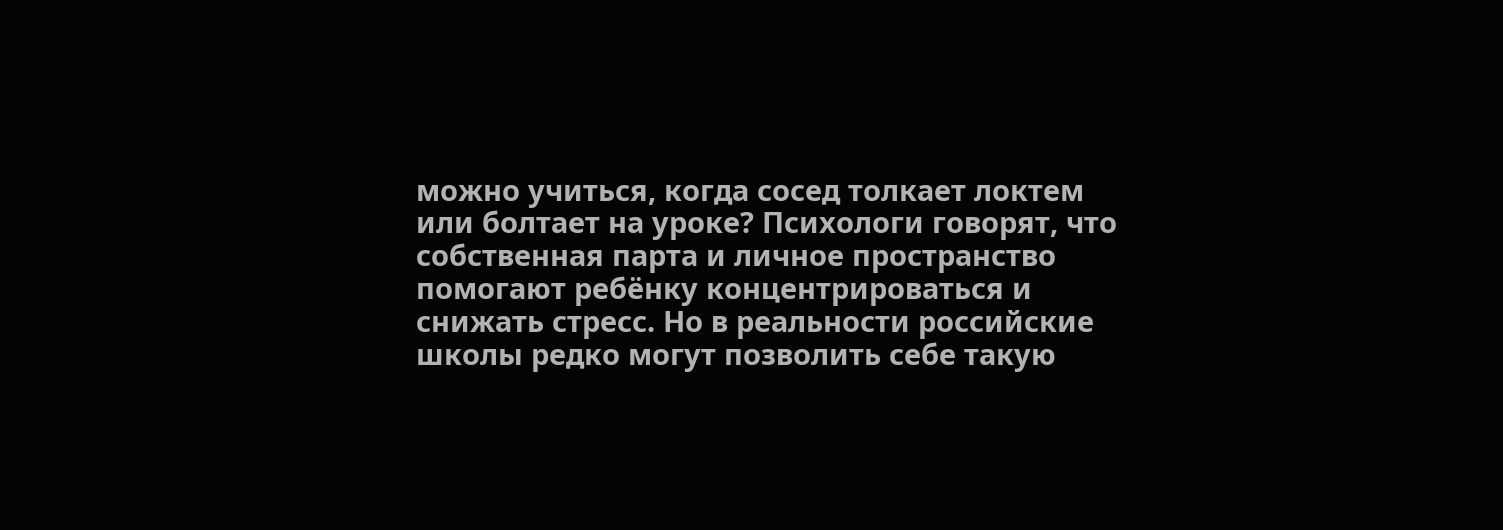можно учиться, когда сосед толкает локтем или болтает на уроке? Психологи говорят, что собственная парта и личное пространство помогают ребёнку концентрироваться и снижать стресс. Но в реальности российские школы редко могут позволить себе такую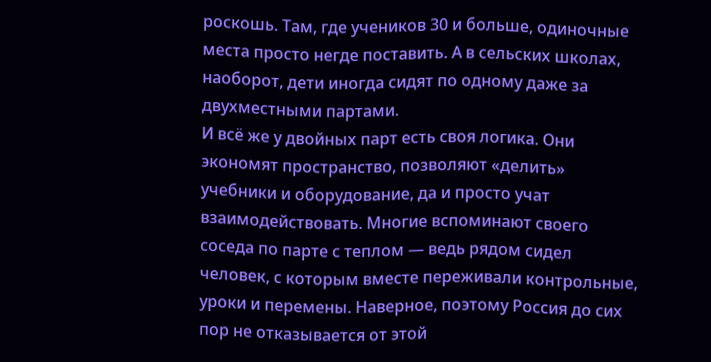роскошь. Там, где учеников 30 и больше, одиночные места просто негде поставить. А в сельских школах, наоборот, дети иногда сидят по одному даже за двухместными партами.
И всё же у двойных парт есть своя логика. Они экономят пространство, позволяют «делить» учебники и оборудование, да и просто учат взаимодействовать. Многие вспоминают своего соседа по парте с теплом — ведь рядом сидел человек, с которым вместе переживали контрольные, уроки и перемены. Наверное, поэтому Россия до сих пор не отказывается от этой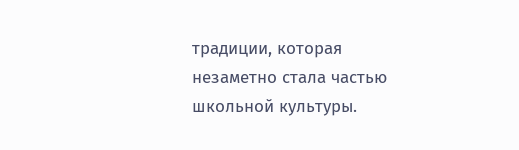традиции, которая незаметно стала частью школьной культуры.